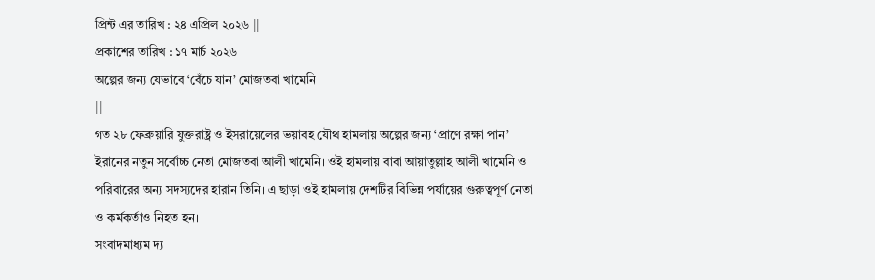প্রিন্ট এর তারিখ : ২৪ এপ্রিল ২০২৬ ||
প্রকাশের তারিখ : ১৭ মার্চ ২০২৬
অল্পের জন্য যেভাবে ‘বেঁচে যান’ মোজতবা খামেনি
||
গত ২৮ ফেব্রুয়ারি যুক্তরাষ্ট্র ও ইসরায়েলের ভয়াবহ যৌথ হামলায় অল্পের জন্য ‘প্রাণে রক্ষা পান’ ইরানের নতুন সর্বোচ্চ নেতা মোজতবা আলী খামেনি। ওই হামলায় বাবা আয়াতুল্লাহ আলী খামেনি ও পরিবারের অন্য সদস্যদের হারান তিনি। এ ছাড়া ওই হামলায় দেশটির বিভিন্ন পর্যায়ের গুরুত্বপূর্ণ নেতা ও কর্মকর্তাও নিহত হন।
সংবাদমাধ্যম দ্য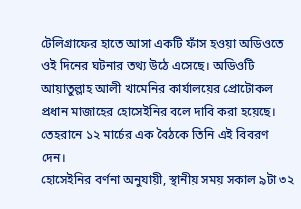টেলিগ্রাফের হাতে আসা একটি ফাঁস হওয়া অডিওতে ওই দিনের ঘটনার তথ্য উঠে এসেছে। অডিওটি আয়াতুল্লাহ আলী খামেনির কার্যালয়ের প্রোটোকল প্রধান মাজাহের হোসেইনির বলে দাবি করা হয়েছে। তেহরানে ১২ মার্চের এক বৈঠকে তিনি এই বিবরণ দেন।
হোসেইনির বর্ণনা অনুযায়ী, স্থানীয় সময় সকাল ৯টা ৩২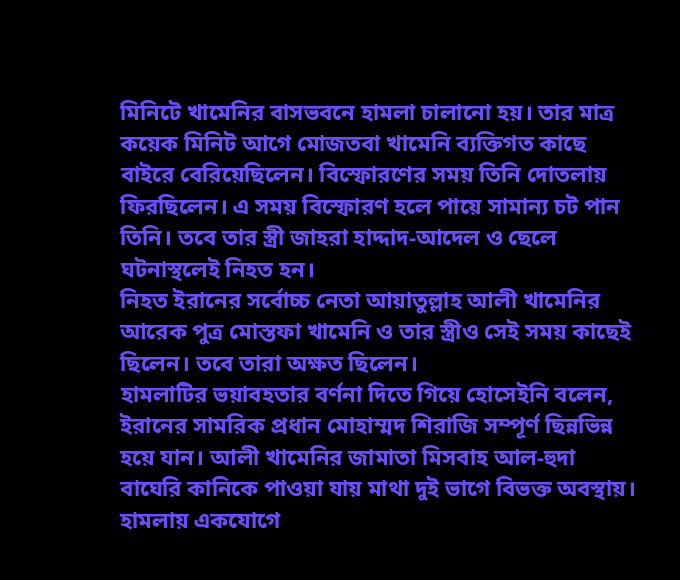মিনিটে খামেনির বাসভবনে হামলা চালানো হয়। তার মাত্র কয়েক মিনিট আগে মোজতবা খামেনি ব্যক্তিগত কাছে বাইরে বেরিয়েছিলেন। বিস্ফোরণের সময় তিনি দোতলায় ফিরছিলেন। এ সময় বিস্ফোরণ হলে পায়ে সামান্য চট পান তিনি। তবে তার স্ত্রী জাহরা হাদ্দাদ-আদেল ও ছেলে ঘটনাস্থলেই নিহত হন।
নিহত ইরানের সর্বোচ্চ নেতা আয়াতুল্লাহ আলী খামেনির আরেক পুত্র মোস্তফা খামেনি ও তার স্ত্রীও সেই সময় কাছেই ছিলেন। তবে তারা অক্ষত ছিলেন।
হামলাটির ভয়াবহতার বর্ণনা দিতে গিয়ে হোসেইনি বলেন, ইরানের সামরিক প্রধান মোহাম্মদ শিরাজি সম্পূর্ণ ছিন্নভিন্ন হয়ে যান। আলী খামেনির জামাতা মিসবাহ আল-হুদা বাঘেরি কানিকে পাওয়া যায় মাথা দুই ভাগে বিভক্ত অবস্থায়। হামলায় একযোগে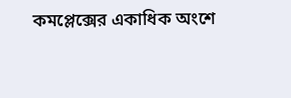কমপ্লেক্সের একাধিক অংশে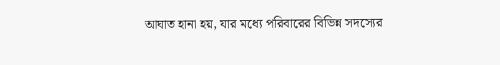আঘাত হানা হয়, যার মধ্যে পরিবারের বিভিন্ন সদস্যের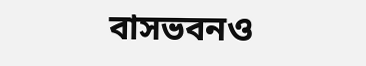বাসভবনও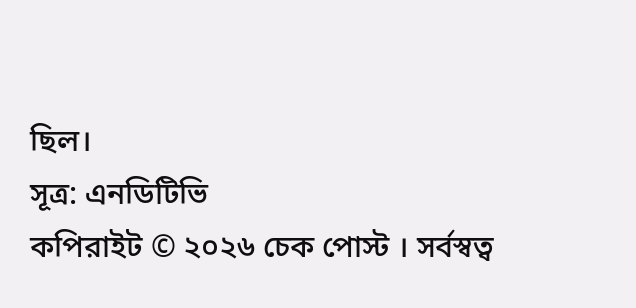ছিল।
সূত্র: এনডিটিভি
কপিরাইট © ২০২৬ চেক পোস্ট । সর্বস্বত্ব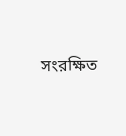সংরক্ষিত